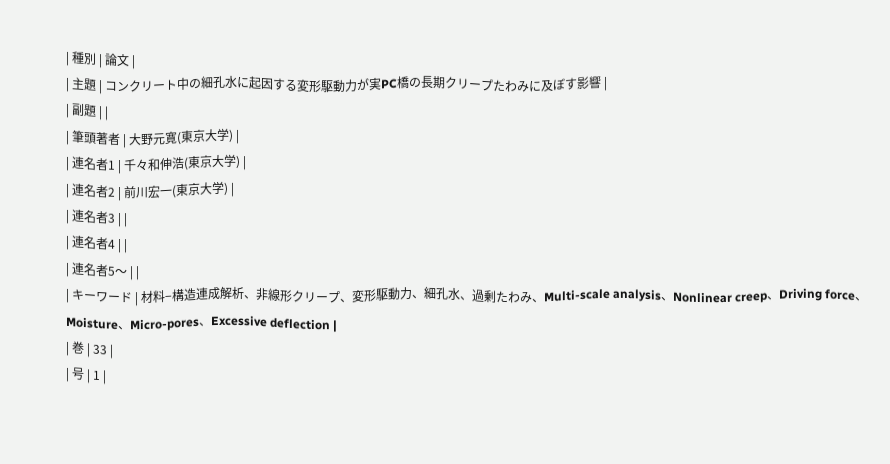| 種別 | 論文 |
| 主題 | コンクリート中の細孔水に起因する変形駆動力が実PC橋の長期クリープたわみに及ぼす影響 |
| 副題 | |
| 筆頭著者 | 大野元寛(東京大学) |
| 連名者1 | 千々和伸浩(東京大学) |
| 連名者2 | 前川宏一(東京大学) |
| 連名者3 | |
| 連名者4 | |
| 連名者5〜 | |
| キーワード | 材料−構造連成解析、非線形クリープ、変形駆動力、細孔水、過剰たわみ、Multi-scale analysis、Nonlinear creep、Driving force、Moisture、Micro-pores、Excessive deflection |
| 巻 | 33 |
| 号 | 1 |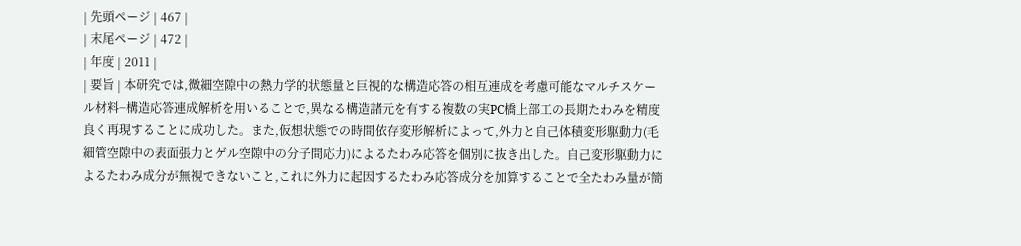| 先頭ページ | 467 |
| 末尾ページ | 472 |
| 年度 | 2011 |
| 要旨 | 本研究では,微細空隙中の熱力学的状態量と巨視的な構造応答の相互連成を考慮可能なマルチスケール材料−構造応答連成解析を用いることで,異なる構造諸元を有する複数の実PC橋上部工の長期たわみを精度良く再現することに成功した。また,仮想状態での時間依存変形解析によって,外力と自己体積変形駆動力(毛細管空隙中の表面張力とゲル空隙中の分子間応力)によるたわみ応答を個別に抜き出した。自己変形駆動力によるたわみ成分が無視できないこと,これに外力に起因するたわみ応答成分を加算することで全たわみ量が簡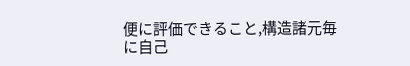便に評価できること,構造諸元毎に自己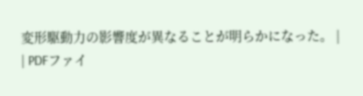変形駆動力の影響度が異なることが明らかになった。 |
| PDFファイ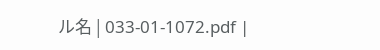ル名 | 033-01-1072.pdf |